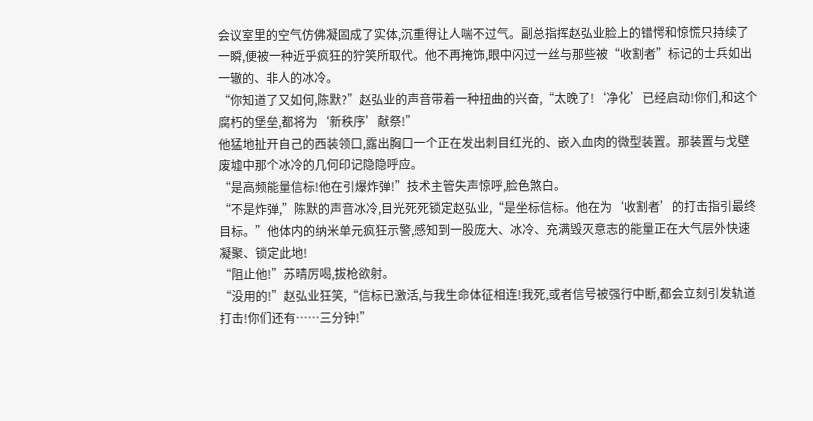会议室里的空气仿佛凝固成了实体,沉重得让人喘不过气。副总指挥赵弘业脸上的错愕和惊慌只持续了一瞬,便被一种近乎疯狂的狞笑所取代。他不再掩饰,眼中闪过一丝与那些被“收割者”标记的士兵如出一辙的、非人的冰冷。
“你知道了又如何,陈默?”赵弘业的声音带着一种扭曲的兴奋,“太晚了!‘净化’已经启动!你们,和这个腐朽的堡垒,都将为‘新秩序’献祭!”
他猛地扯开自己的西装领口,露出胸口一个正在发出刺目红光的、嵌入血肉的微型装置。那装置与戈壁废墟中那个冰冷的几何印记隐隐呼应。
“是高频能量信标!他在引爆炸弹!”技术主管失声惊呼,脸色煞白。
“不是炸弹,”陈默的声音冰冷,目光死死锁定赵弘业,“是坐标信标。他在为‘收割者’的打击指引最终目标。”他体内的纳米单元疯狂示警,感知到一股庞大、冰冷、充满毁灭意志的能量正在大气层外快速凝聚、锁定此地!
“阻止他!”苏晴厉喝,拔枪欲射。
“没用的!”赵弘业狂笑,“信标已激活,与我生命体征相连!我死,或者信号被强行中断,都会立刻引发轨道打击!你们还有……三分钟!”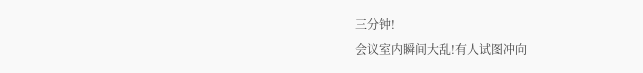三分钟!
会议室内瞬间大乱!有人试图冲向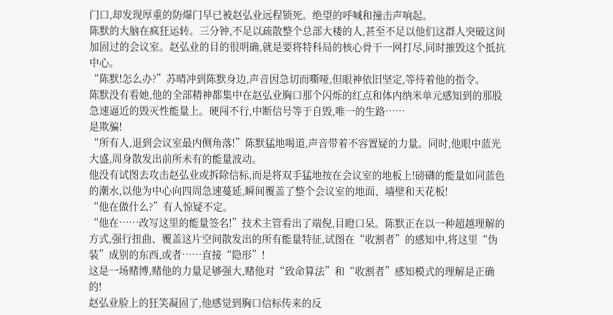门口,却发现厚重的防爆门早已被赵弘业远程锁死。绝望的呼喊和撞击声响起。
陈默的大脑在疯狂运转。三分钟,不足以疏散整个总部大楼的人,甚至不足以他们这群人突破这间加固过的会议室。赵弘业的目的很明确,就是要将特科局的核心骨干一网打尽,同时摧毁这个抵抗中心。
“陈默!怎么办?”苏晴冲到陈默身边,声音因急切而嘶哑,但眼神依旧坚定,等待着他的指令。
陈默没有看她,他的全部精神都集中在赵弘业胸口那个闪烁的红点和体内纳米单元感知到的那股急速逼近的毁灭性能量上。硬闯不行,中断信号等于自毁,唯一的生路……
是欺骗!
“所有人,退到会议室最内侧角落!”陈默猛地喝道,声音带着不容置疑的力量。同时,他眼中蓝光大盛,周身散发出前所未有的能量波动。
他没有试图去攻击赵弘业或拆除信标,而是将双手猛地按在会议室的地板上!磅礴的能量如同蓝色的潮水,以他为中心向四周急速蔓延,瞬间覆盖了整个会议室的地面、墙壁和天花板!
“他在做什么?”有人惊疑不定。
“他在……改写这里的能量签名!”技术主管看出了端倪,目瞪口呆。陈默正在以一种超越理解的方式,强行扭曲、覆盖这片空间散发出的所有能量特征,试图在“收割者”的感知中,将这里“伪装”成别的东西,或者……直接“隐形”!
这是一场赌博,赌他的力量足够强大,赌他对“致命算法”和“收割者”感知模式的理解是正确的!
赵弘业脸上的狂笑凝固了,他感觉到胸口信标传来的反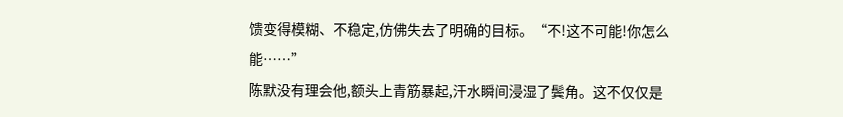馈变得模糊、不稳定,仿佛失去了明确的目标。“不!这不可能!你怎么能……”
陈默没有理会他,额头上青筋暴起,汗水瞬间浸湿了鬓角。这不仅仅是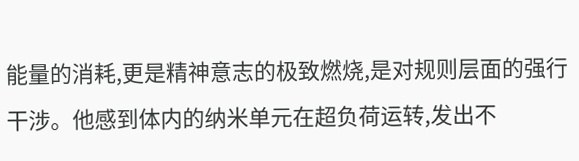能量的消耗,更是精神意志的极致燃烧,是对规则层面的强行干涉。他感到体内的纳米单元在超负荷运转,发出不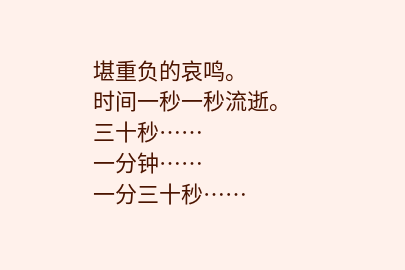堪重负的哀鸣。
时间一秒一秒流逝。
三十秒……
一分钟……
一分三十秒……